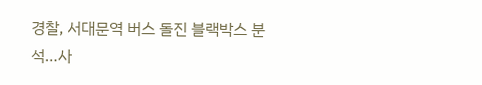경찰, 서대문역 버스 돌진 블랙박스 분석…사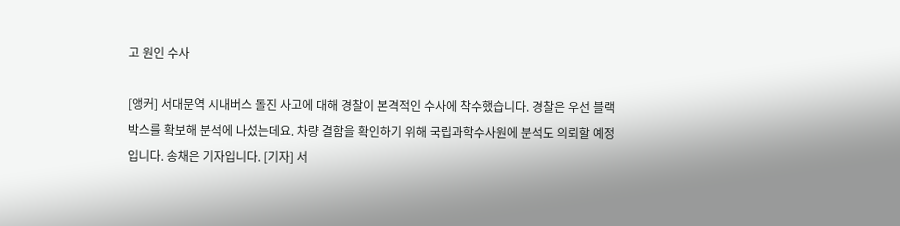고 원인 수사

[앵커] 서대문역 시내버스 돌진 사고에 대해 경찰이 본격적인 수사에 착수했습니다. 경찰은 우선 블랙박스를 확보해 분석에 나섰는데요. 차량 결함을 확인하기 위해 국립과학수사원에 분석도 의뢰할 예정입니다. 송채은 기자입니다. [기자] 서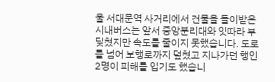울 서대문역 사거리에서 건물을 들이받은 시내버스는 앞서 중앙분리대와 잇따라 부딪쳤지만 속도를 줄이지 못했습니다. 도로를 넘어 보행로까지 덮쳤고 지나가던 행인 2명이 피해를 입기도 했습니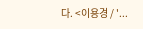다. <이용경 / '...